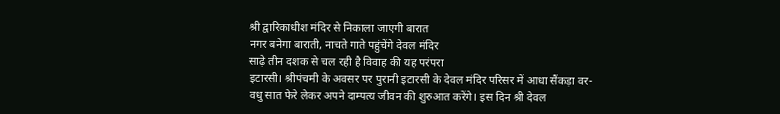श्री द्वारिकाधीश मंदिर से निकाला जाएगी बारात
नगर बनेगा बाराती, नाचते गाते पहुंचेंगे देवल मंदिर
साढ़े तीन दशक से चल रही है विवाह की यह परंपरा
इटारसी। श्रीपंचमी के अवसर पर पुरानी इटारसी के देवल मंदिर परिसर में आधा सैंकड़ा वर-वधु सात फेरे लेकर अपने दाम्पत्य जीवन की शुरुआत करेंगे। इस दिन श्री देवल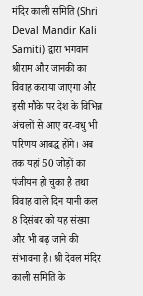मंदिर काली समिति (Shri Deval Mandir Kali Samiti) द्वारा भगवान श्रीराम और जानकी का विवाह कराया जाएगा और इसी मौके पर देश के विभिन्न अंचलों से आए वर-वधु भी परिणय आबद्ध होंगे। अब तक यहां 50 जोड़ों का पंजीयन हो चुका है तथा विवाह वाले दिन यानी कल 8 दिसंबर को यह संख्या और भी बढ़ जाने की संभावना है। श्री देवल मंदिर काली समिति के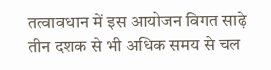तत्वावधान में इस आयोजन विगत साढ़े तीन दशक से भी अधिक समय से चल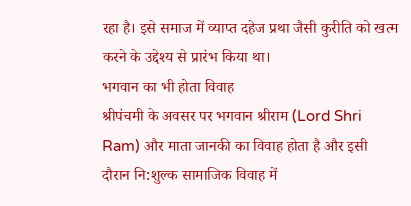रहा है। इसे समाज में व्याप्त दहेज प्रथा जैसी कुरीति को खत्म करने के उद्देश्य से प्रारंभ किया था।
भगवान का भी होता विवाह
श्रीपंचमी के अवसर पर भगवान श्रीराम (Lord Shri Ram) और माता जानकी का विवाह होता है और इसी दौरान नि:शुल्क सामाजिक विवाह में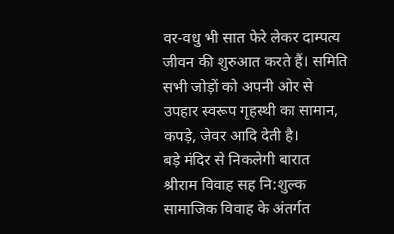वर-वधु भी सात फेरे लेकर दाम्पत्य जीवन की शुरुआत करते हैं। समिति सभी जोड़ों को अपनी ओर से उपहार स्वरूप गृहस्थी का सामान, कपड़े, जेवर आदि देती है।
बड़े मंदिर से निकलेगी बारात
श्रीराम विवाह सह नि:शुल्क सामाजिक विवाह के अंतर्गत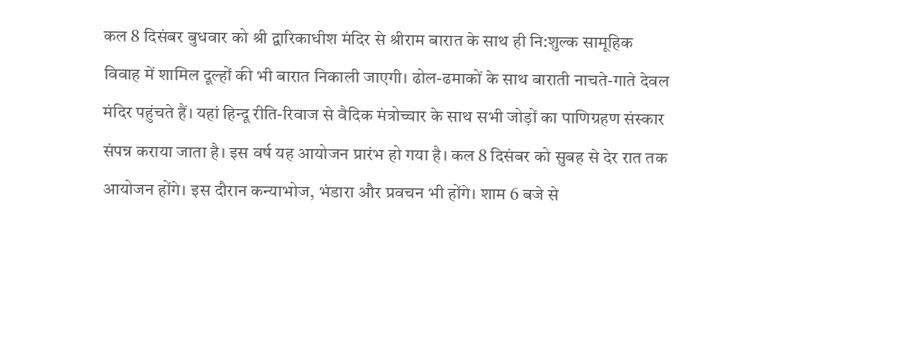कल 8 दिसंबर बुधवार को श्री द्वारिकाधीश मंदिर से श्रीराम बारात के साथ ही नि:शुल्क सामूहिक विवाह में शामिल दूल्हों की भी बारात निकाली जाएगी। ढोल-ढमाकों के साथ बाराती नाचते-गाते देवल मंदिर पहुंचते हैं। यहां हिन्दू रीति-रिवाज से वैदिक मंत्रोच्चार के साथ सभी जोड़ों का पाणिग्रहण संस्कार संपन्न कराया जाता है। इस वर्ष यह आयोजन प्रारंभ हो गया है। कल 8 दिसंबर को सुबह से देर रात तक आयोजन होंगे। इस दौरान कन्याभोज, भंडारा और प्रवचन भी होंगे। शाम 6 बजे से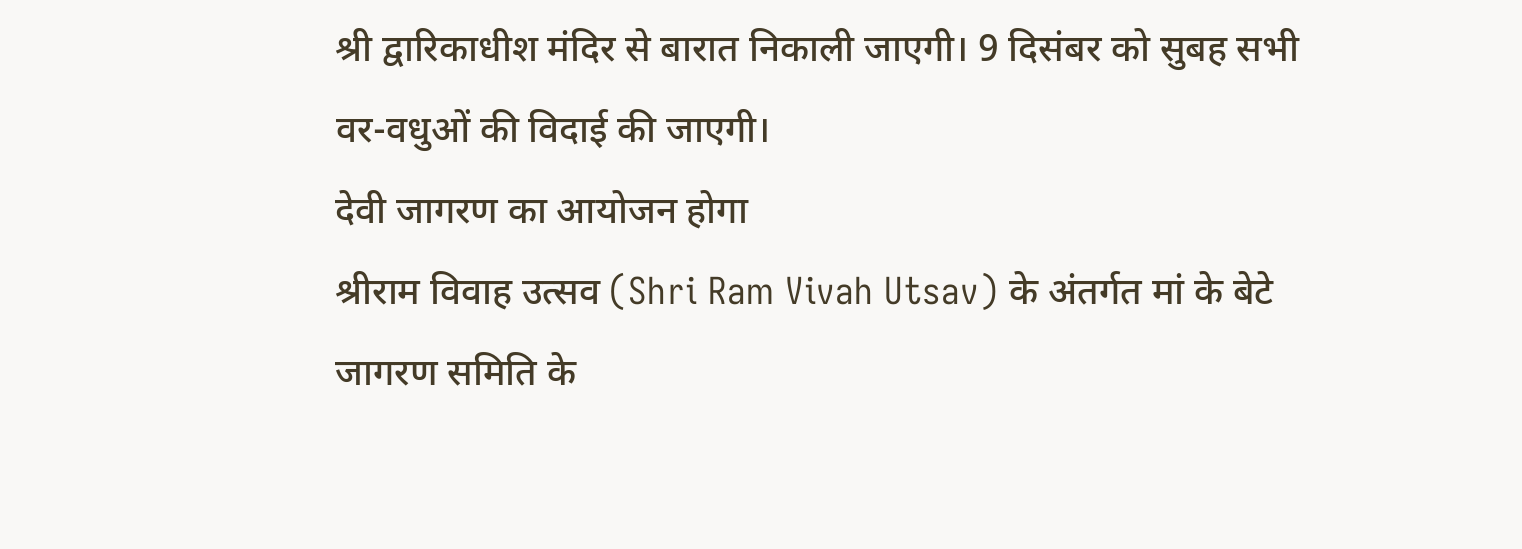श्री द्वारिकाधीश मंदिर से बारात निकाली जाएगी। 9 दिसंबर को सुबह सभी वर-वधुओं की विदाई की जाएगी।
देवी जागरण का आयोजन होगा
श्रीराम विवाह उत्सव (Shri Ram Vivah Utsav) के अंतर्गत मां के बेटे जागरण समिति के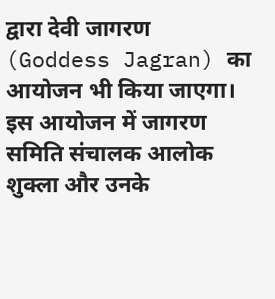द्वारा देवी जागरण (Goddess Jagran) का आयोजन भी किया जाएगा। इस आयोजन में जागरण समिति संचालक आलोक शुक्ला और उनके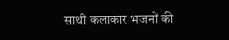साथी कलाकार भजनों की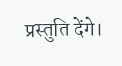प्रस्तुति देंगे।